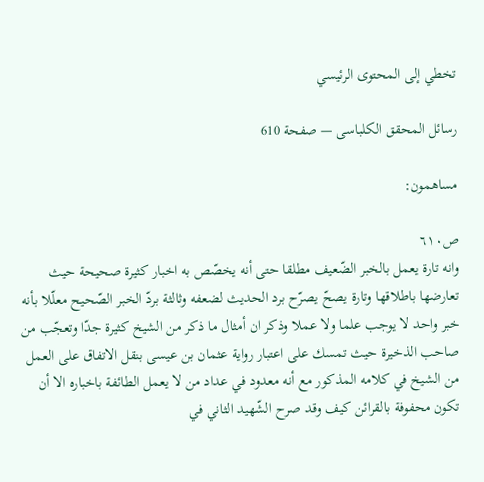تخطي إلى المحتوى الرئيسي

رسائل المحقق الكلباسى — صفحة 610

مساهمون:

ص٦١٠
وانه تارة يعمل بالخبر الضّعيف مطلقا حتى أنه يخصّص به اخبار كثيرة صحيحة حيث تعارضها باطلاقها وتارة يصحّ يصرّح برد الحديث لضعفه وثالثة بردّ الخبر الصّحيح معلّلا بأنه خبر واحد لا يوجب علما ولا عملا وذكر ان أمثال ما ذكر من الشيخ كثيرة جدّا وتعجّب من صاحب الذخيرة حيث تمسك على اعتبار رواية عثمان بن عيسى بنقل الاتفاق على العمل من الشيخ في كلامه المذكور مع أنه معدود في عداد من لا يعمل الطائفة باخباره الا أن تكون محفوفة بالقرائن كيف وقد صرح الشّهيد الثاني في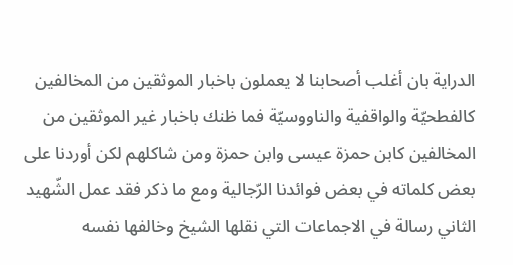الدراية بان أغلب أصحابنا لا يعملون باخبار الموثقين من المخالفين كالفطحيّة والواقفية والناووسيّة فما ظنك باخبار غير الموثقين من المخالفين كابن حمزة عيسى وابن حمزة ومن شاكلهم لكن أوردنا على بعض كلماته في بعض فوائدنا الرّجالية ومع ما ذكر فقد عمل الشّهيد الثاني رسالة في الاجماعات التي نقلها الشيخ وخالفها نفسه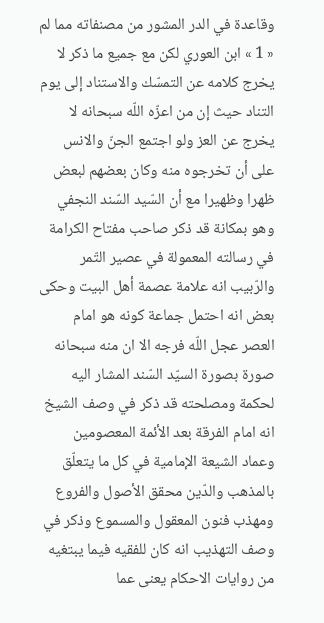وقاعدة في الدر المشور من مصنفاته مما لم « 1 » ابن العوري لكن مع جميع ما ذكر لا يخرج كلامه عن التمسّك والاستناد إلى يوم التناد حيث إن من اعزّه اللّه سبحانه لا يخرج عن العز ولو اجتمع الجنّ والانس على أن تخرجوه منه وكان بعضهم لبعض ظهرا وظهيرا مع أن السّيد السّند النجفي وهو بمكانة قد ذكر صاحب مفتاح الكرامة في رسالته المعمولة في عصير التّمر والرّبيب انه علامة عصمة أهل البيت وحكى بعض انه احتمل جماعة كونه هو امام العصر عجل اللّه فرجه الا ان منه سبحانه صورة بصورة السيّد السّند المشار اليه لحكمة ومصلحته قد ذكر في وصف الشيخ انه امام الفرقة بعد الأئمة المعصومين وعماد الشيعة الإمامية في كل ما يتعلّق بالمذهب والدّين محقق الأصول والفروع ومهذب فنون المعقول والمسموع وذكر في وصف التهذيب انه كان للفقيه فيما يبتغيه من روايات الاحكام يعنى عما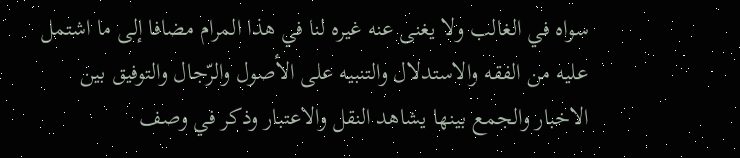سواه في الغالب ولا يغنى عنه غيره لنا في هذا المرام مضافا إلى ما اشتمل عليه من الفقه والاستدلال والتنبيه على الأصول والرّجال والتوفيق بين الاخبار والجمع بينها يشاهد النقل والاعتبار وذكر في وصف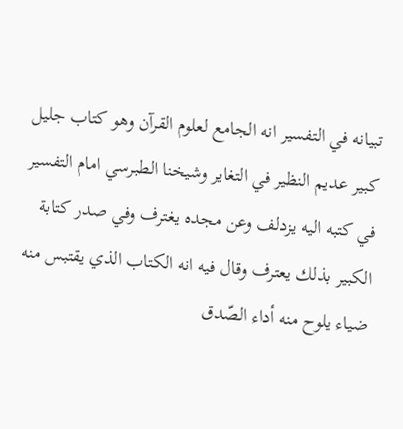تبيانه في التفسير انه الجامع لعلوم القرآن وهو كتاب جليل كبير عديم النظير في التغاير وشيخنا الطبرسي امام التفسير في كتبه اليه يزدلف وعن مجده يغترف وفي صدر كتابة الكبير بذلك يعترف وقال فيه انه الكتاب الذي يقتبس منه ضياء يلوح منه أداء الصّدق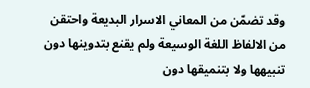وقد تضمّن من المعاني الاسرار البديعة واحتقن من الالفاظ اللغة الوسيعة ولم يقنع بتدوينها دون تنبيهها ولا بتنميقها دون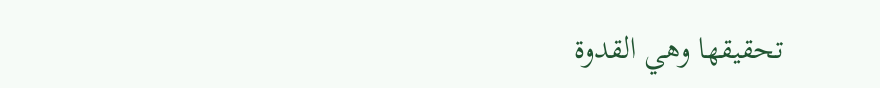تحقيقها وهي القدوة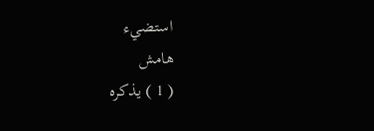استضيء
هامش
( 1 ) يذكره